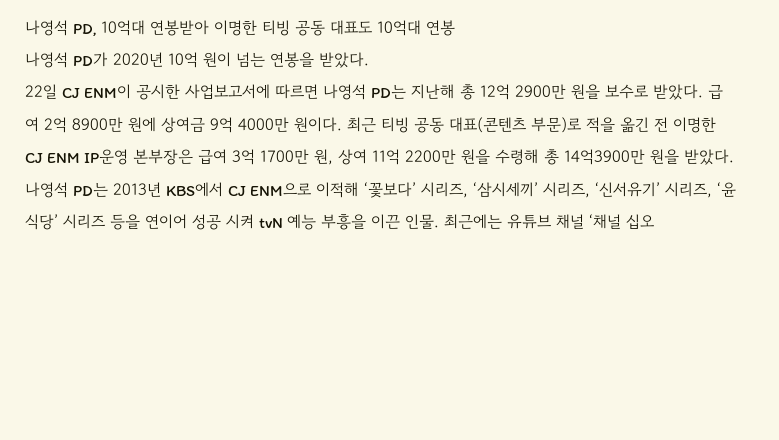나영석 PD, 10억대 연봉받아 이명한 티빙 공동 대표도 10억대 연봉
나영석 PD가 2020년 10억 원이 넘는 연봉을 받았다.
22일 CJ ENM이 공시한 사업보고서에 따르면 나영석 PD는 지난해 총 12억 2900만 원을 보수로 받았다. 급여 2억 8900만 원에 상여금 9억 4000만 원이다. 최근 티빙 공동 대표(콘텐츠 부문)로 적을 옮긴 전 이명한 CJ ENM IP운영 본부장은 급여 3억 1700만 원, 상여 11억 2200만 원을 수령해 총 14억3900만 원을 받았다.
나영석 PD는 2013년 KBS에서 CJ ENM으로 이적해 ‘꽃보다’ 시리즈, ‘삼시세끼’ 시리즈, ‘신서유기’ 시리즈, ‘윤식당’ 시리즈 등을 연이어 성공 시켜 tvN 예능 부흥을 이끈 인물. 최근에는 유튜브 채널 ‘채널 십오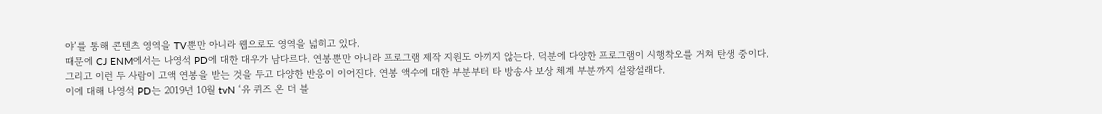야’를 통해 콘텐츠 영역을 TV뿐만 아니라 웹으로도 영역을 넓히고 있다.
때문에 CJ ENM에서는 나영석 PD에 대한 대우가 남다르다. 연봉뿐만 아니라 프로그램 제작 지원도 아끼지 않는다. 덕분에 다양한 프로그램이 시행착오를 거쳐 탄생 중이다.
그리고 이런 두 사람이 고액 연봉을 받는 것을 두고 다양한 반응이 이어진다. 연봉 액수에 대한 부분부터 타 방송사 보상 체계 부분까지 설왕설래다.
이에 대해 나영석 PD는 2019년 10월 tvN ‘유 퀴즈 온 더 블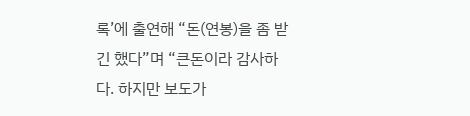록’에 출연해 “돈(연봉)을 좀 받긴 했다”며 “큰돈이라 감사하다. 하지만 보도가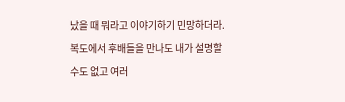났을 때 뭐라고 이야기하기 민망하더라. 복도에서 후배들을 만나도 내가 설명할 수도 없고 여러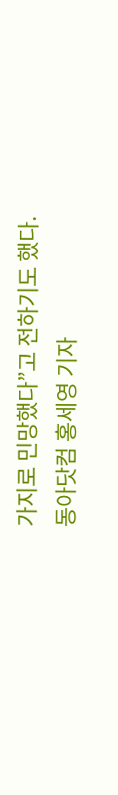가지로 민망했다”고 전하기도 했다.
동아닷컴 홍세영 기자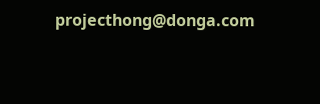projecthong@donga.com